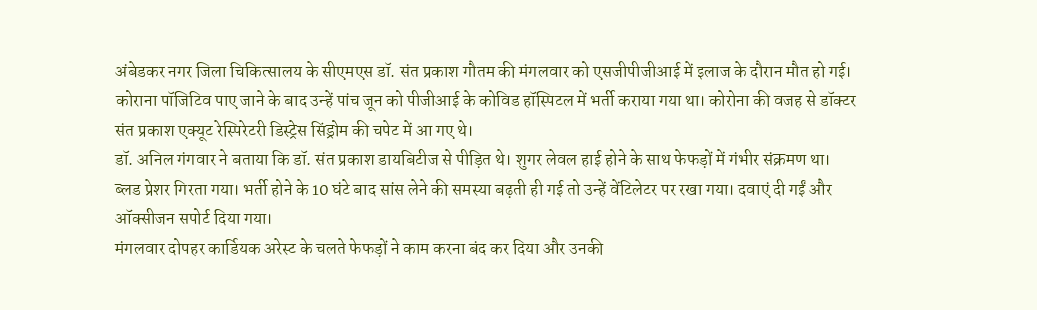अंबेडकर नगर जिला चिकित्सालय के सीएमएस डॉ. संत प्रकाश गौतम की मंगलवार को एसजीपीजीआई में इलाज के दौरान मौत हो गई। कोराना पॉजिटिव पाए जाने के बाद उन्हें पांच जून को पीजीआई के कोविड हॉस्पिटल में भर्ती कराया गया था। कोरोना की वजह से डॉक्टर संत प्रकाश एक्यूट रेस्पिरेटरी डिस्ट्रेस सिंड्रोम की चपेट में आ गए थे।
डॉ. अनिल गंगवार ने बताया कि डॉ. संत प्रकाश डायबिटीज से पीड़ित थे। शुगर लेवल हाई होने के साथ फेफड़ों में गंभीर संक्रमण था। ब्लड प्रेशर गिरता गया। भर्ती होने के 10 घंटे बाद सांस लेने की समस्या बढ़ती ही गई तो उन्हें वेंटिलेटर पर रखा गया। दवाएं दी गईं और ऑक्सीजन सपोर्ट दिया गया।
मंगलवार दोपहर कार्डियक अरेस्ट के चलते फेफड़ों ने काम करना बंद कर दिया और उनकी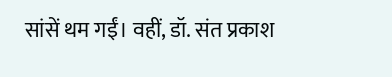सांसें थम गईं। वहीं, डॉ. संत प्रकाश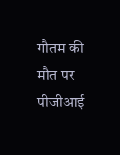गौतम की मौत पर पीजीआई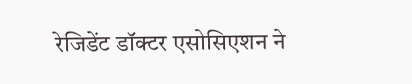रेजिडेंट डॉक्टर एसोसिएशन ने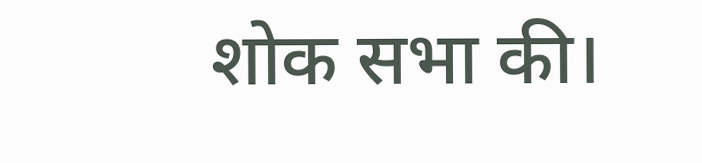शोक सभा की।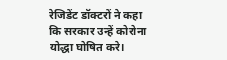रेजिडेंट डॉक्टरों ने कहा कि सरकार उन्हें कोरोना योद्धा घोषित करे।